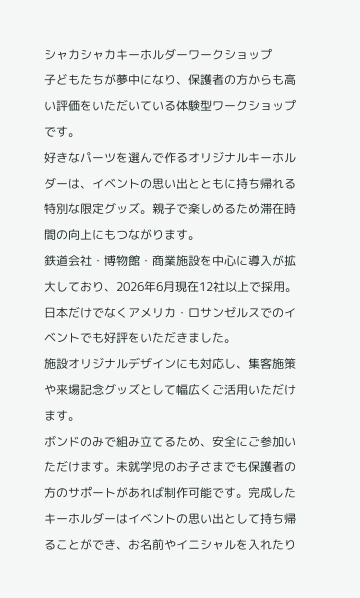シャカシャカキーホルダーワークショップ
子どもたちが夢中になり、保護者の方からも高い評価をいただいている体験型ワークショップです。
好きなパーツを選んで作るオリジナルキーホルダーは、イベントの思い出とともに持ち帰れる特別な限定グッズ。親子で楽しめるため滞在時間の向上にもつながります。
鉄道会社・博物館・商業施設を中心に導入が拡大しており、2026年6月現在12社以上で採用。日本だけでなくアメリカ・ロサンゼルスでのイベントでも好評をいただきました。
施設オリジナルデザインにも対応し、集客施策や来場記念グッズとして幅広くご活用いただけます。
ボンドのみで組み立てるため、安全にご参加いただけます。未就学児のお子さまでも保護者の方のサポートがあれば制作可能です。完成したキーホルダーはイベントの思い出として持ち帰ることができ、お名前やイニシャルを入れたり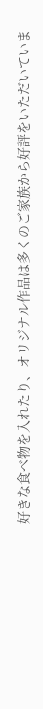好きな食べ物を入れたり、オリジナル作品は多くのご家族から好評をいただいていま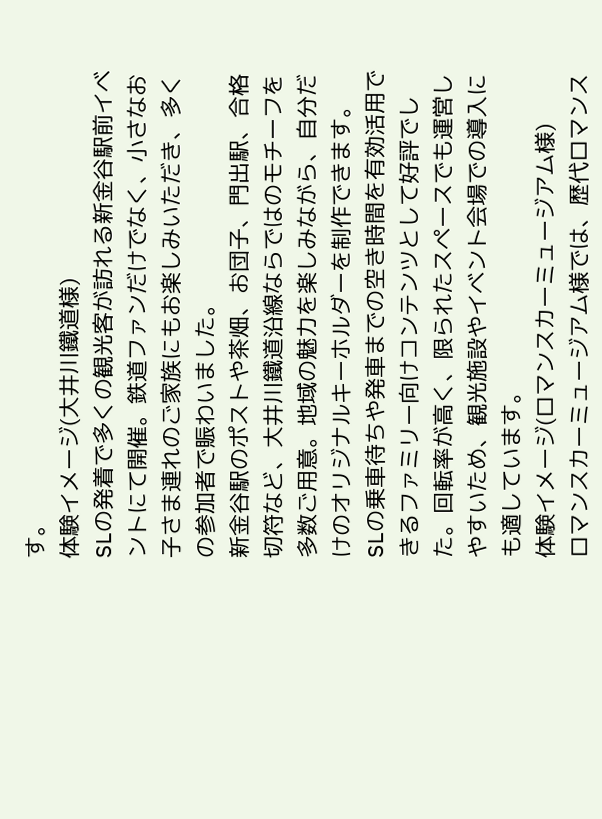す。
体験イメージ(大井川鐵道様)
SLの発着で多くの観光客が訪れる新金谷駅前イベントにて開催。鉄道ファンだけでなく、小さなお子さま連れのご家族にもお楽しみいただき、多くの参加者で賑わいました。
新金谷駅のポストや茶畑、お団子、門出駅、合格切符など、大井川鐵道沿線ならではのモチーフを多数ご用意。地域の魅力を楽しみながら、自分だけのオリジナルキーホルダーを制作できます。
SLの乗車待ちや発車までの空き時間を有効活用できるファミリー向けコンテンツとして好評でした。回転率が高く、限られたスペースでも運営しやすいため、観光施設やイベント会場での導入にも適しています。
体験イメージ(ロマンスカーミュージアム様)
ロマンスカーミュージアム様では、歴代ロマンス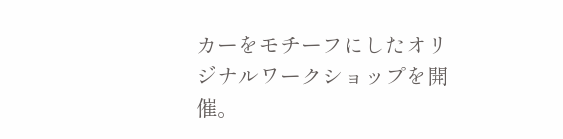カーをモチーフにしたオリジナルワークショップを開催。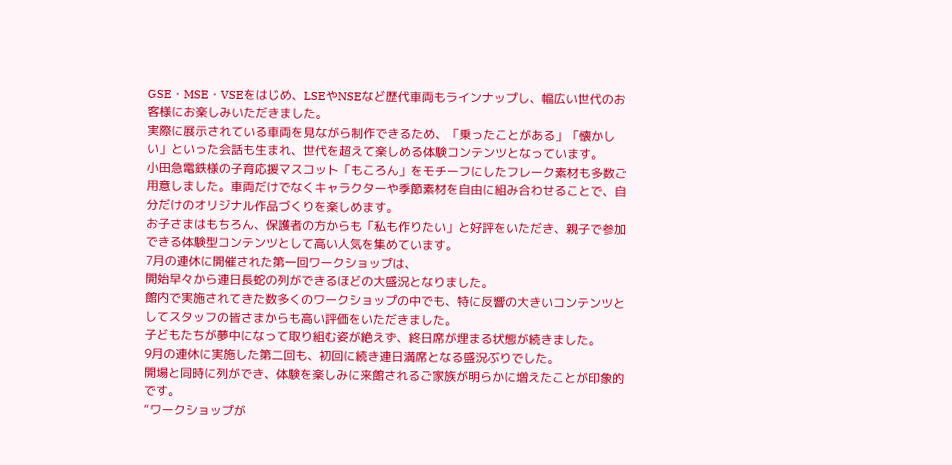GSE・MSE・VSEをはじめ、LSEやNSEなど歴代車両もラインナップし、幅広い世代のお客様にお楽しみいただきました。
実際に展示されている車両を見ながら制作できるため、「乗ったことがある」「懐かしい」といった会話も生まれ、世代を超えて楽しめる体験コンテンツとなっています。
小田急電鉄様の子育応援マスコット「もころん」をモチーフにしたフレーク素材も多数ご用意しました。車両だけでなくキャラクターや季節素材を自由に組み合わせることで、自分だけのオリジナル作品づくりを楽しめます。
お子さまはもちろん、保護者の方からも「私も作りたい」と好評をいただき、親子で参加できる体験型コンテンツとして高い人気を集めています。
7月の連休に開催された第一回ワークショップは、
開始早々から連日長蛇の列ができるほどの大盛況となりました。
館内で実施されてきた数多くのワークショップの中でも、特に反響の大きいコンテンツとしてスタッフの皆さまからも高い評価をいただきました。
子どもたちが夢中になって取り組む姿が絶えず、終日席が埋まる状態が続きました。
9月の連休に実施した第二回も、初回に続き連日満席となる盛況ぶりでした。
開場と同時に列ができ、体験を楽しみに来館されるご家族が明らかに増えたことが印象的です。
“ワークショップが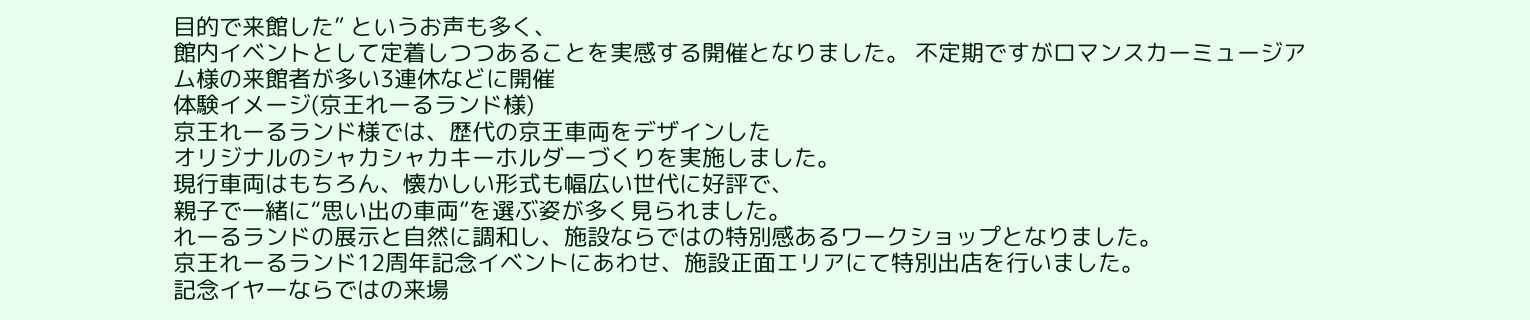目的で来館した” というお声も多く、
館内イベントとして定着しつつあることを実感する開催となりました。 不定期ですがロマンスカーミュージアム様の来館者が多い3連休などに開催
体験イメージ(京王れーるランド様)
京王れーるランド様では、歴代の京王車両をデザインした
オリジナルのシャカシャカキーホルダーづくりを実施しました。
現行車両はもちろん、懐かしい形式も幅広い世代に好評で、
親子で一緒に“思い出の車両”を選ぶ姿が多く見られました。
れーるランドの展示と自然に調和し、施設ならではの特別感あるワークショップとなりました。
京王れーるランド12周年記念イベントにあわせ、施設正面エリアにて特別出店を行いました。
記念イヤーならではの来場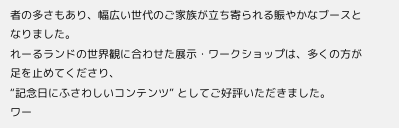者の多さもあり、幅広い世代のご家族が立ち寄られる賑やかなブースとなりました。
れーるランドの世界観に合わせた展示・ワークショップは、多くの方が足を止めてくださり、
“記念日にふさわしいコンテンツ” としてご好評いただきました。
ワー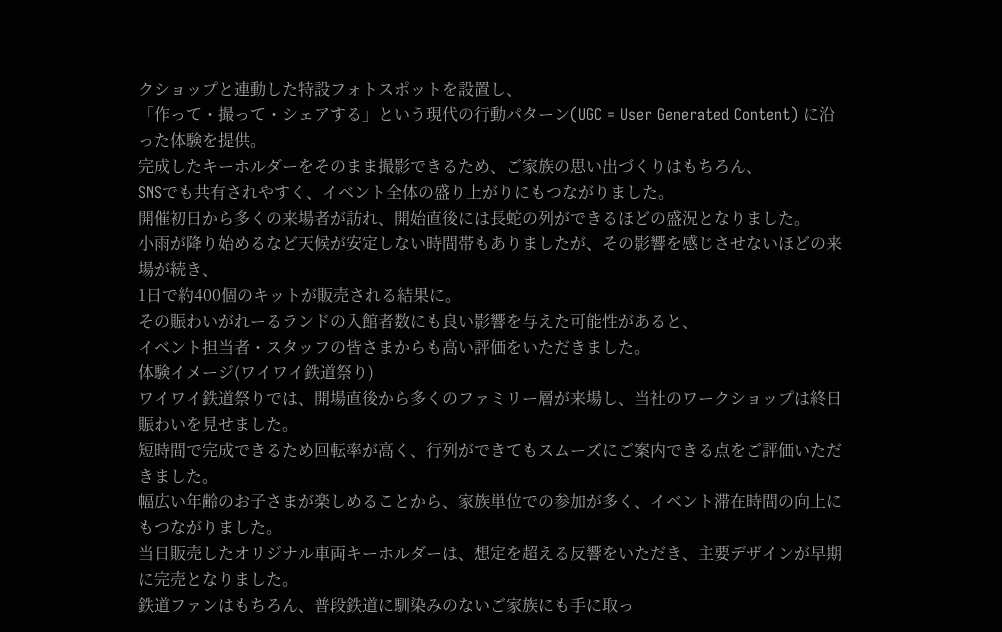クショップと連動した特設フォトスポットを設置し、
「作って・撮って・シェアする」という現代の行動パターン(UGC = User Generated Content) に沿った体験を提供。
完成したキーホルダーをそのまま撮影できるため、ご家族の思い出づくりはもちろん、
SNSでも共有されやすく、イベント全体の盛り上がりにもつながりました。
開催初日から多くの来場者が訪れ、開始直後には長蛇の列ができるほどの盛況となりました。
小雨が降り始めるなど天候が安定しない時間帯もありましたが、その影響を感じさせないほどの来場が続き、
1日で約400個のキットが販売される結果に。
その賑わいがれーるランドの入館者数にも良い影響を与えた可能性があると、
イベント担当者・スタッフの皆さまからも高い評価をいただきました。
体験イメージ(ワイワイ鉄道祭り)
ワイワイ鉄道祭りでは、開場直後から多くのファミリー層が来場し、当社のワークショップは終日賑わいを見せました。
短時間で完成できるため回転率が高く、行列ができてもスムーズにご案内できる点をご評価いただきました。
幅広い年齢のお子さまが楽しめることから、家族単位での参加が多く、イベント滞在時間の向上にもつながりました。
当日販売したオリジナル車両キーホルダーは、想定を超える反響をいただき、主要デザインが早期に完売となりました。
鉄道ファンはもちろん、普段鉄道に馴染みのないご家族にも手に取っ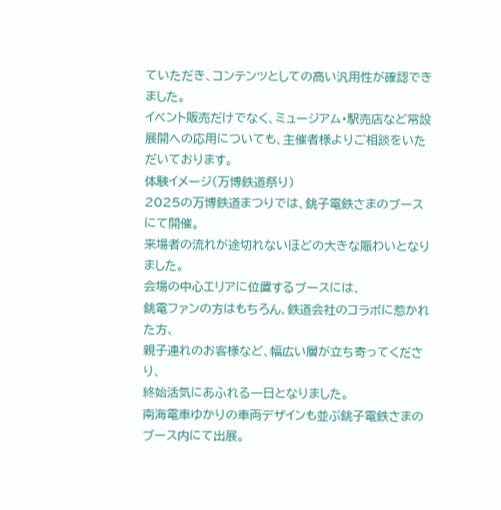ていただき、コンテンツとしての高い汎用性が確認できました。
イベント販売だけでなく、ミュージアム・駅売店など常設展開への応用についても、主催者様よりご相談をいただいております。
体験イメージ(万博鉄道祭り)
2025の万博鉄道まつりでは、銚子電鉄さまのブースにて開催。
来場者の流れが途切れないほどの大きな賑わいとなりました。
会場の中心エリアに位置するブースには、
銚電ファンの方はもちろん、鉄道会社のコラボに惹かれた方、
親子連れのお客様など、幅広い層が立ち寄ってくださり、
終始活気にあふれる一日となりました。
南海電車ゆかりの車両デザインも並ぶ銚子電鉄さまのブース内にて出展。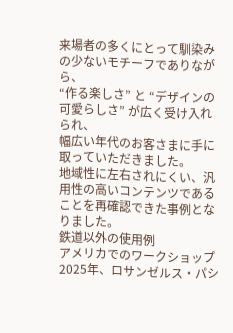来場者の多くにとって馴染みの少ないモチーフでありながら、
“作る楽しさ” と “デザインの可愛らしさ” が広く受け入れられ、
幅広い年代のお客さまに手に取っていただきました。
地域性に左右されにくい、汎用性の高いコンテンツであることを再確認できた事例となりました。
鉄道以外の使用例
アメリカでのワークショップ
2025年、ロサンゼルス・パシ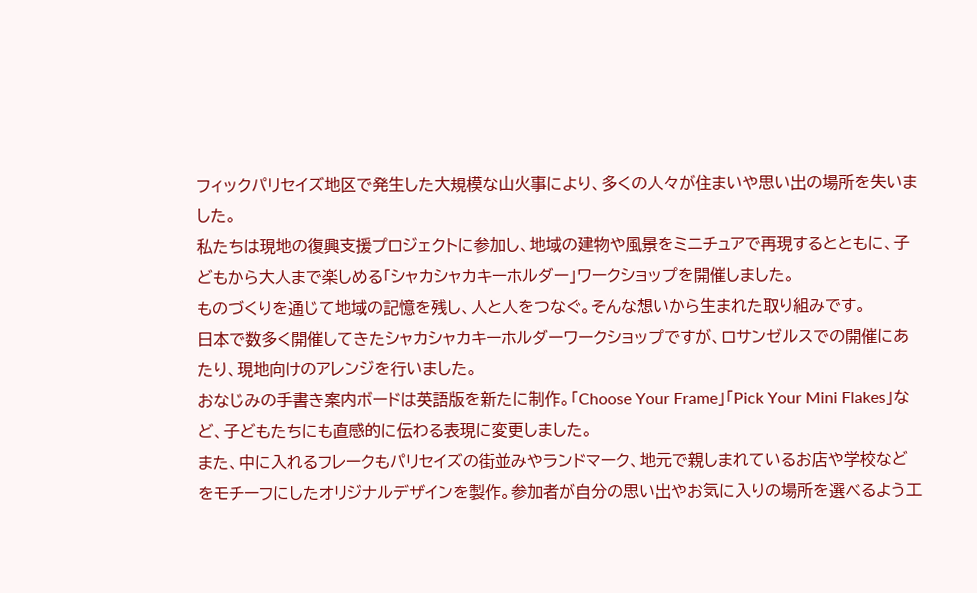フィックパリセイズ地区で発生した大規模な山火事により、多くの人々が住まいや思い出の場所を失いました。
私たちは現地の復興支援プロジェクトに参加し、地域の建物や風景をミニチュアで再現するとともに、子どもから大人まで楽しめる「シャカシャカキーホルダー」ワークショップを開催しました。
ものづくりを通じて地域の記憶を残し、人と人をつなぐ。そんな想いから生まれた取り組みです。
日本で数多く開催してきたシャカシャカキーホルダーワークショップですが、ロサンゼルスでの開催にあたり、現地向けのアレンジを行いました。
おなじみの手書き案内ボードは英語版を新たに制作。「Choose Your Frame」「Pick Your Mini Flakes」など、子どもたちにも直感的に伝わる表現に変更しました。
また、中に入れるフレークもパリセイズの街並みやランドマーク、地元で親しまれているお店や学校などをモチーフにしたオリジナルデザインを製作。参加者が自分の思い出やお気に入りの場所を選べるよう工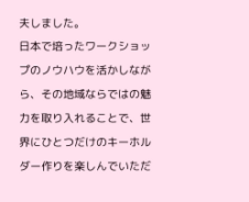夫しました。
日本で培ったワークショップのノウハウを活かしながら、その地域ならではの魅力を取り入れることで、世界にひとつだけのキーホルダー作りを楽しんでいただ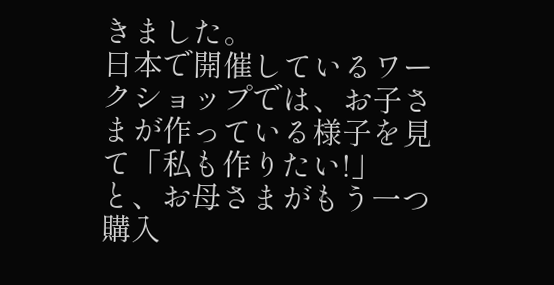きました。
日本で開催しているワークショップでは、お子さまが作っている様子を見て「私も作りたい!」と、お母さまがもう一つ購入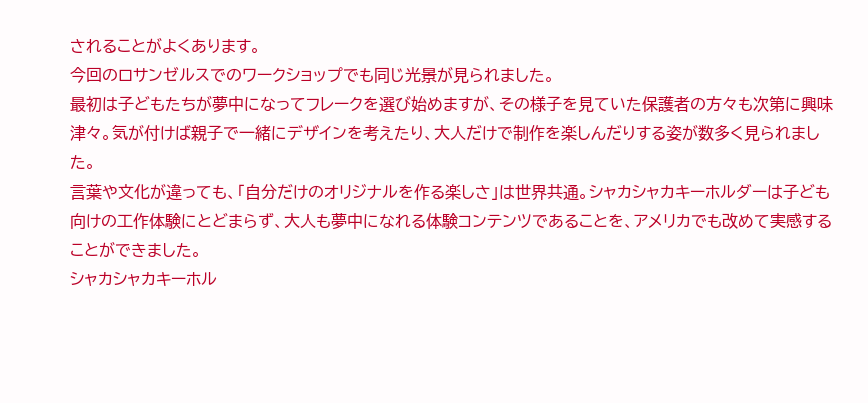されることがよくあります。
今回のロサンゼルスでのワークショップでも同じ光景が見られました。
最初は子どもたちが夢中になってフレークを選び始めますが、その様子を見ていた保護者の方々も次第に興味津々。気が付けば親子で一緒にデザインを考えたり、大人だけで制作を楽しんだりする姿が数多く見られました。
言葉や文化が違っても、「自分だけのオリジナルを作る楽しさ」は世界共通。シャカシャカキーホルダーは子ども向けの工作体験にとどまらず、大人も夢中になれる体験コンテンツであることを、アメリカでも改めて実感することができました。
シャカシャカキーホル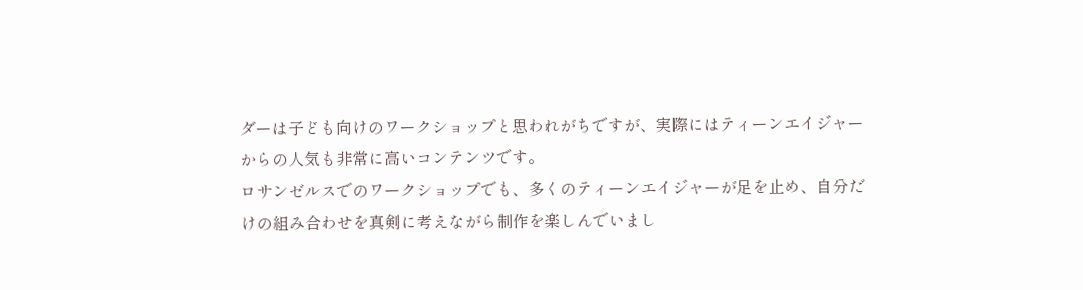ダーは子ども向けのワークショップと思われがちですが、実際にはティーンエイジャーからの人気も非常に高いコンテンツです。
ロサンゼルスでのワークショップでも、多くのティーンエイジャーが足を止め、自分だけの組み合わせを真剣に考えながら制作を楽しんでいまし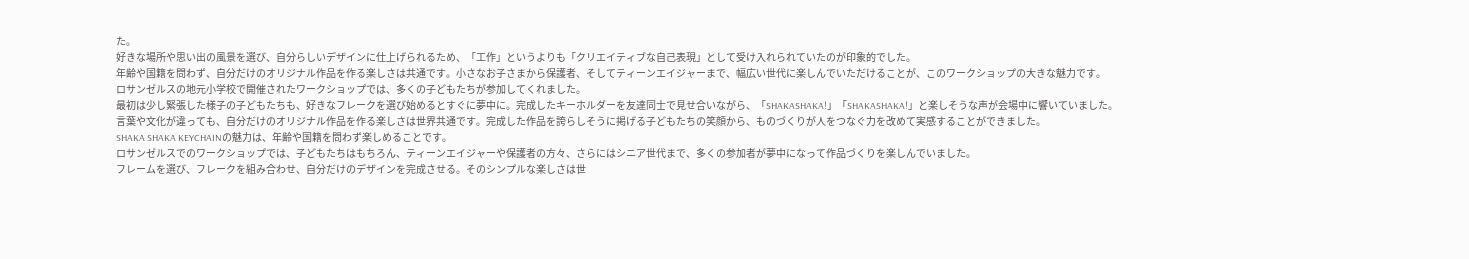た。
好きな場所や思い出の風景を選び、自分らしいデザインに仕上げられるため、「工作」というよりも「クリエイティブな自己表現」として受け入れられていたのが印象的でした。
年齢や国籍を問わず、自分だけのオリジナル作品を作る楽しさは共通です。小さなお子さまから保護者、そしてティーンエイジャーまで、幅広い世代に楽しんでいただけることが、このワークショップの大きな魅力です。
ロサンゼルスの地元小学校で開催されたワークショップでは、多くの子どもたちが参加してくれました。
最初は少し緊張した様子の子どもたちも、好きなフレークを選び始めるとすぐに夢中に。完成したキーホルダーを友達同士で見せ合いながら、「SHAKASHAKA!」「SHAKASHAKA!」と楽しそうな声が会場中に響いていました。
言葉や文化が違っても、自分だけのオリジナル作品を作る楽しさは世界共通です。完成した作品を誇らしそうに掲げる子どもたちの笑顔から、ものづくりが人をつなぐ力を改めて実感することができました。
SHAKA SHAKA KEYCHAINの魅力は、年齢や国籍を問わず楽しめることです。
ロサンゼルスでのワークショップでは、子どもたちはもちろん、ティーンエイジャーや保護者の方々、さらにはシニア世代まで、多くの参加者が夢中になって作品づくりを楽しんでいました。
フレームを選び、フレークを組み合わせ、自分だけのデザインを完成させる。そのシンプルな楽しさは世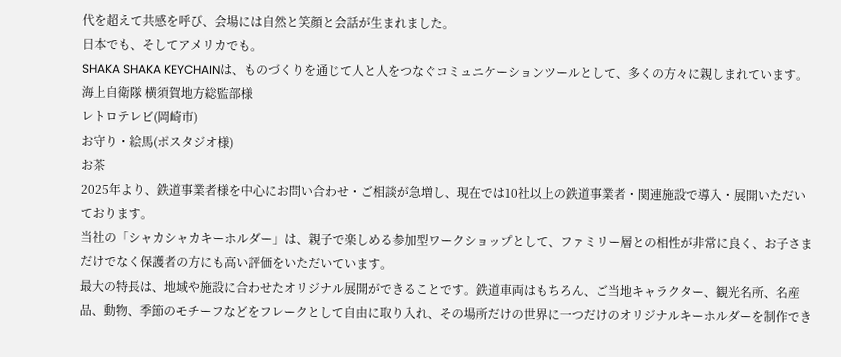代を超えて共感を呼び、会場には自然と笑顔と会話が生まれました。
日本でも、そしてアメリカでも。
SHAKA SHAKA KEYCHAINは、ものづくりを通じて人と人をつなぐコミュニケーションツールとして、多くの方々に親しまれています。
海上自衛隊 横須賀地方総監部様
レトロテレビ(岡崎市)
お守り・絵馬(ポスタジオ様)
お茶
2025年より、鉄道事業者様を中心にお問い合わせ・ご相談が急増し、現在では10社以上の鉄道事業者・関連施設で導入・展開いただいております。
当社の「シャカシャカキーホルダー」は、親子で楽しめる参加型ワークショップとして、ファミリー層との相性が非常に良く、お子さまだけでなく保護者の方にも高い評価をいただいています。
最大の特長は、地域や施設に合わせたオリジナル展開ができることです。鉄道車両はもちろん、ご当地キャラクター、観光名所、名産品、動物、季節のモチーフなどをフレークとして自由に取り入れ、その場所だけの世界に一つだけのオリジナルキーホルダーを制作でき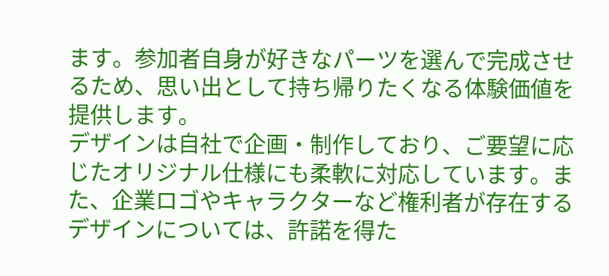ます。参加者自身が好きなパーツを選んで完成させるため、思い出として持ち帰りたくなる体験価値を提供します。
デザインは自社で企画・制作しており、ご要望に応じたオリジナル仕様にも柔軟に対応しています。また、企業ロゴやキャラクターなど権利者が存在するデザインについては、許諾を得た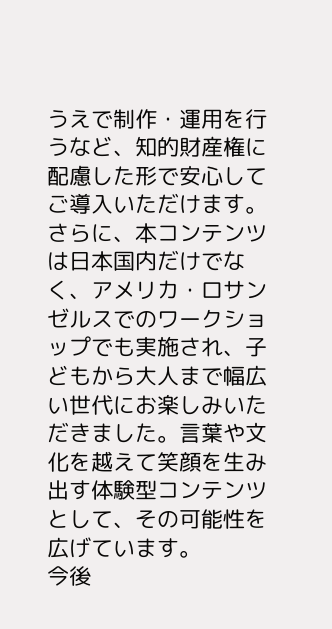うえで制作・運用を行うなど、知的財産権に配慮した形で安心してご導入いただけます。
さらに、本コンテンツは日本国内だけでなく、アメリカ・ロサンゼルスでのワークショップでも実施され、子どもから大人まで幅広い世代にお楽しみいただきました。言葉や文化を越えて笑顔を生み出す体験型コンテンツとして、その可能性を広げています。
今後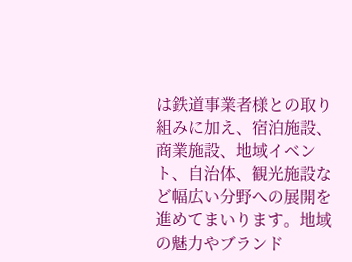は鉄道事業者様との取り組みに加え、宿泊施設、商業施設、地域イベント、自治体、観光施設など幅広い分野への展開を進めてまいります。地域の魅力やブランド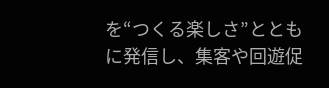を“つくる楽しさ”とともに発信し、集客や回遊促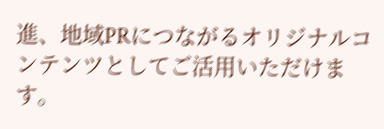進、地域PRにつながるオリジナルコンテンツとしてご活用いただけます。